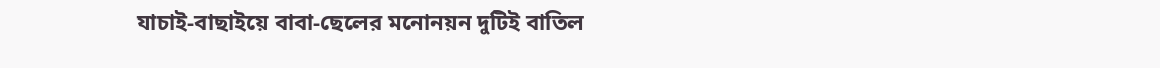যাচাই-বাছাইয়ে বাবা-ছেলের মনোনয়ন দুটিই বাতিল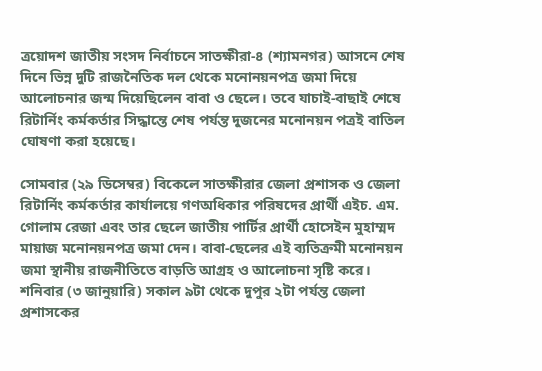ত্রয়োদশ জাতীয় সংসদ নির্বাচনে সাতক্ষীরা-৪ (শ্যামনগর) আসনে শেষ দিনে ভিন্ন দুটি রাজনৈতিক দল থেকে মনোনয়নপত্র জমা দিয়ে আলোচনার জন্ম দিয়েছিলেন বাবা ও ছেলে। তবে যাচাই-বাছাই শেষে রিটার্নিং কর্মকর্তার সিদ্ধান্তে শেষ পর্যন্ত দুজনের মনোনয়ন পত্রই বাতিল ঘোষণা করা হয়েছে।

সোমবার (২৯ ডিসেম্বর) বিকেলে সাতক্ষীরার জেলা প্রশাসক ও জেলা রিটার্নিং কর্মকর্তার কার্যালয়ে গণঅধিকার পরিষদের প্রার্থী এইচ. এম. গোলাম রেজা এবং তার ছেলে জাতীয় পার্টির প্রার্থী হোসেইন মুহাম্মদ মায়াজ মনোনয়নপত্র জমা দেন। বাবা-ছেলের এই ব্যতিক্রমী মনোনয়ন জমা স্থানীয় রাজনীতিতে বাড়তি আগ্রহ ও আলোচনা সৃষ্টি করে।
শনিবার (৩ জানুয়ারি) সকাল ৯টা থেকে দুপুর ২টা পর্যন্ত জেলা প্রশাসকের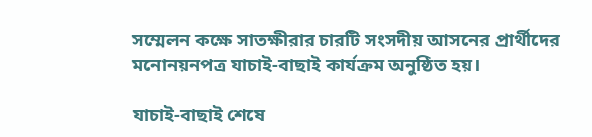সম্মেলন কক্ষে সাতক্ষীরার চারটি সংসদীয় আসনের প্রার্থীদের মনোনয়নপত্র যাচাই-বাছাই কার্যক্রম অনুষ্ঠিত হয়।

যাচাই-বাছাই শেষে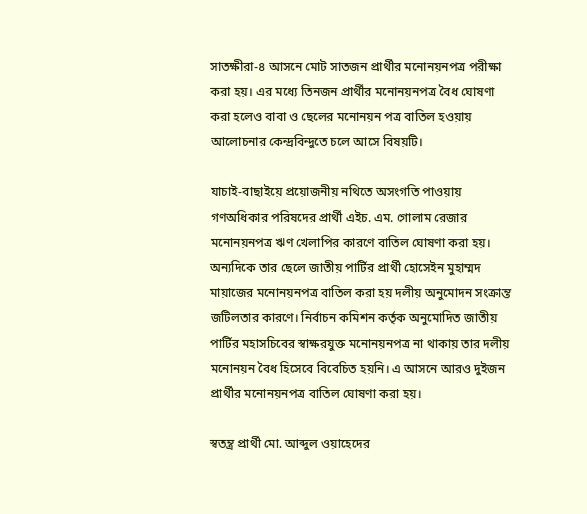সাতক্ষীরা-৪ আসনে মোট সাতজন প্রার্থীর মনোনয়নপত্র পরীক্ষা করা হয়। এর মধ্যে তিনজন প্রার্থীর মনোনয়নপত্র বৈধ ঘোষণা করা হলেও বাবা ও ছেলের মনোনয়ন পত্র বাতিল হওয়ায় আলোচনার কেন্দ্রবিন্দুতে চলে আসে বিষয়টি।

যাচাই-বাছাইয়ে প্রয়োজনীয় নথিতে অসংগতি পাওয়ায় গণঅধিকার পরিষদের প্রার্থী এইচ. এম. গোলাম রেজার মনোনয়নপত্র ঋণ খেলাপির কারণে বাতিল ঘোষণা করা হয়। অন্যদিকে তার ছেলে জাতীয় পার্টির প্রার্থী হোসেইন মুহাম্মদ মায়াজের মনোনয়নপত্র বাতিল করা হয় দলীয় অনুমোদন সংক্রান্ত জটিলতার কারণে। নির্বাচন কমিশন কর্তৃক অনুমোদিত জাতীয় পার্টির মহাসচিবের স্বাক্ষরযুক্ত মনোনয়নপত্র না থাকায় তার দলীয় মনোনয়ন বৈধ হিসেবে বিবেচিত হয়নি। এ আসনে আরও দুইজন প্রার্থীর মনোনয়নপত্র বাতিল ঘোষণা করা হয়।

স্বতন্ত্র প্রার্থী মো. আব্দুল ওয়াহেদের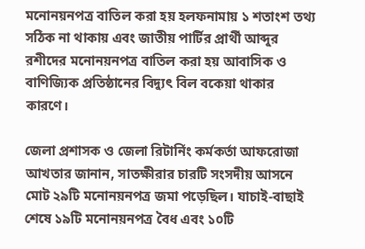মনোনয়নপত্র বাতিল করা হয় হলফনামায় ১ শতাংশ তথ্য সঠিক না থাকায় এবং জাতীয় পার্টির প্রার্থী আব্দুর রশীদের মনোনয়নপত্র বাতিল করা হয় আবাসিক ও বাণিজ্যিক প্রতিষ্ঠানের বিদ্যুৎ বিল বকেয়া থাকার কারণে।

জেলা প্রশাসক ও জেলা রিটার্নিং কর্মকর্তা আফরোজা আখতার জানান, সাতক্ষীরার চারটি সংসদীয় আসনে মোট ২৯টি মনোনয়নপত্র জমা পড়েছিল। যাচাই-বাছাই শেষে ১৯টি মনোনয়নপত্র বৈধ এবং ১০টি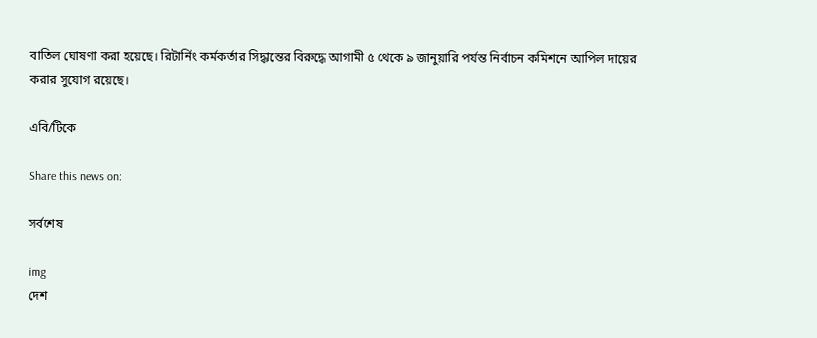বাতিল ঘোষণা করা হয়েছে। রিটার্নিং কর্মকর্তার সিদ্ধান্তের বিরুদ্ধে আগামী ৫ থেকে ৯ জানুয়ারি পর্যন্ত নির্বাচন কমিশনে আপিল দায়ের করার সুযোগ রয়েছে।

এবি/টিকে

Share this news on:

সর্বশেষ

img
দেশ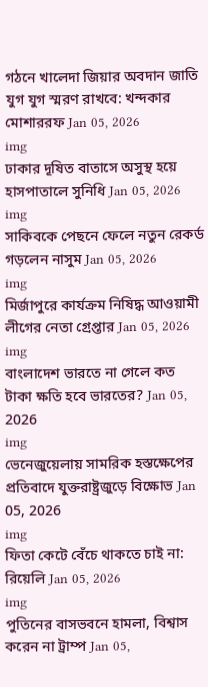গঠনে খালেদা জিয়ার অবদান জাতি যুগ যুগ স্মরণ রাখবে: খন্দকার মোশাররফ Jan 05, 2026
img
ঢাকার দূষিত বাতাসে অসুস্থ হয়ে হাসপাতালে সুনিধি Jan 05, 2026
img
সাকিবকে পেছনে ফেলে নতুন রেকর্ড গড়লেন নাসুম Jan 05, 2026
img
মির্জাপুরে কার্যক্রম নিষিদ্ধ আওয়ামী লীগের নেতা গ্রেপ্তার Jan 05, 2026
img
বাংলাদেশ ভারতে না গেলে কত টাকা ক্ষতি হবে ভারতের? Jan 05, 2026
img
ভেনেজুয়েলায় সামরিক হস্তক্ষেপের প্রতিবাদে যুক্তরাষ্ট্রজুড়ে বিক্ষোভ Jan 05, 2026
img
ফিতা কেটে বেঁচে থাকতে চাই না: রিয়েলি Jan 05, 2026
img
পুতিনের বাসভবনে হামলা, বিশ্বাস করেন না ট্রাম্প Jan 05,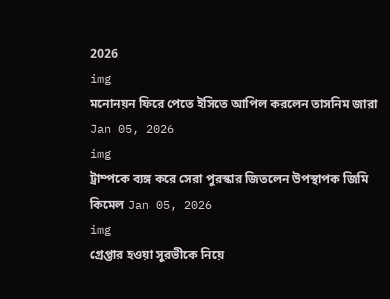2026
img
মনোনয়ন ফিরে পেতে ইসিতে আপিল করলেন তাসনিম জারা Jan 05, 2026
img
ট্রাম্পকে ব্যঙ্গ করে সেরা পুরস্কার জিতলেন উপস্থাপক জিমি কিমেল Jan 05, 2026
img
গ্রেপ্তার হওয়া সুরভীকে নিয়ে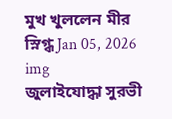মুখ খুললেন মীর স্নিগ্ধ Jan 05, 2026
img
জুলাইযোদ্ধা সুরভী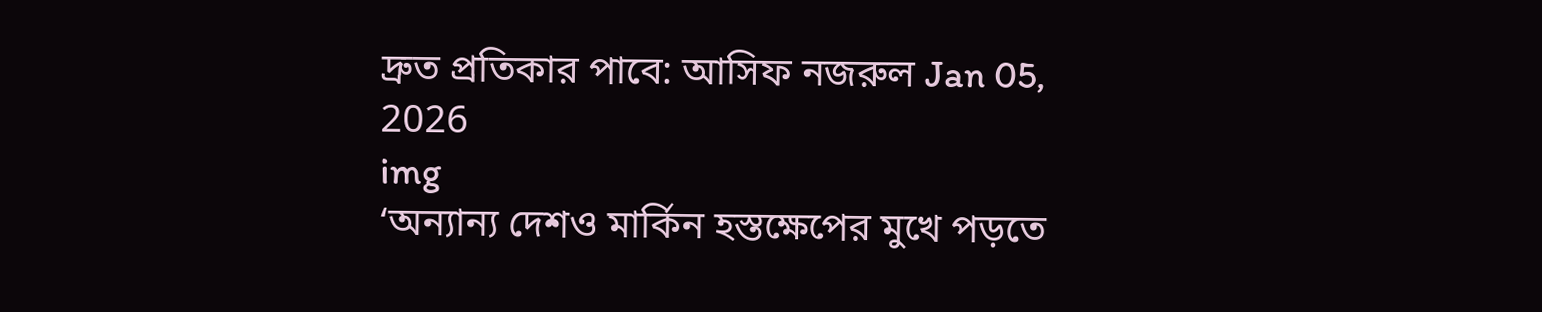দ্রুত প্রতিকার পাবে: আসিফ নজরুল Jan 05, 2026
img
‘অন্যান্য দেশও মার্কিন হস্তক্ষেপের মুখে পড়তে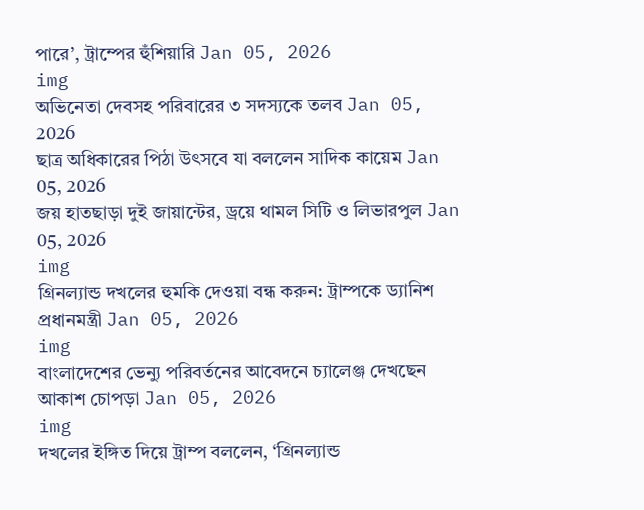পারে’, ট্রাম্পের হুঁশিয়ারি Jan 05, 2026
img
অভিনেতা দেবসহ পরিবারের ৩ সদস্যকে তলব Jan 05, 2026
ছাত্র অধিকারের পিঠা উৎসবে যা বললেন সাদিক কায়েম Jan 05, 2026
জয় হাতছাড়া দুই জায়ান্টের, ড্রয়ে থামল সিটি ও লিভারপুল Jan 05, 2026
img
গ্রিনল্যান্ড দখলের হুমকি দেওয়া বন্ধ করুন: ট্রাম্পকে ড্যানিশ প্রধানমন্ত্রী Jan 05, 2026
img
বাংলাদেশের ভেন্যু পরিবর্তনের আবেদনে চ্যালেঞ্জ দেখছেন আকাশ চোপড়া Jan 05, 2026
img
দখলের ইঙ্গিত দিয়ে ট্রাম্প বললেন, ‘গ্রিনল্যান্ড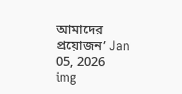আমাদের প্রয়োজন’ Jan 05, 2026
img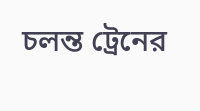চলন্ত ট্রেনের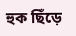হুক ছিঁড়ে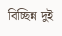বিচ্ছিন্ন দুই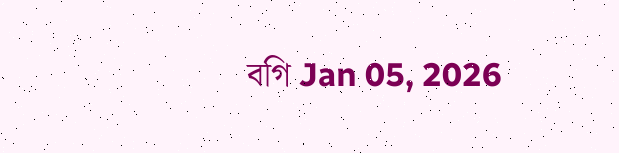বগি Jan 05, 2026